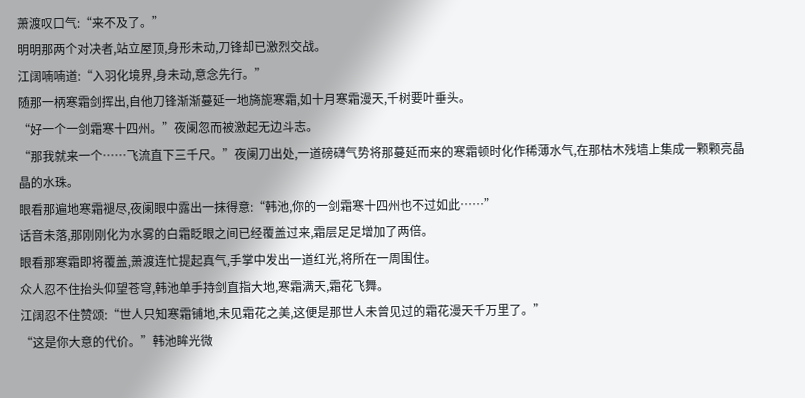萧渡叹口气:“来不及了。”
明明那两个对决者,站立屋顶,身形未动,刀锋却已激烈交战。
江阔喃喃道:“入羽化境界,身未动,意念先行。”
随那一柄寒霜剑挥出,自他刀锋渐渐蔓延一地旖旎寒霜,如十月寒霜漫天,千树要叶垂头。
“好一个一剑霜寒十四州。”夜阑忽而被激起无边斗志。
“那我就来一个……飞流直下三千尺。”夜阑刀出处,一道磅礴气势将那蔓延而来的寒霜顿时化作稀薄水气,在那枯木残墙上集成一颗颗亮晶晶的水珠。
眼看那遍地寒霜褪尽,夜阑眼中露出一抹得意:“韩池,你的一剑霜寒十四州也不过如此……”
话音未落,那刚刚化为水雾的白霜眨眼之间已经覆盖过来,霜层足足增加了两倍。
眼看那寒霜即将覆盖,萧渡连忙提起真气,手掌中发出一道红光,将所在一周围住。
众人忍不住抬头仰望苍穹,韩池单手持剑直指大地,寒霜满天,霜花飞舞。
江阔忍不住赞颂:“世人只知寒霜铺地,未见霜花之美,这便是那世人未曾见过的霜花漫天千万里了。”
“这是你大意的代价。”韩池眸光微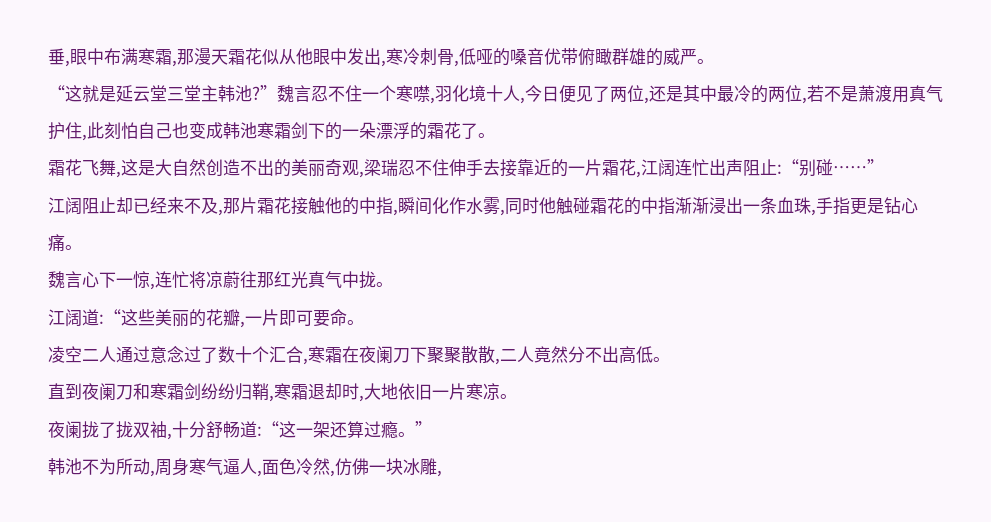垂,眼中布满寒霜,那漫天霜花似从他眼中发出,寒冷刺骨,低哑的嗓音优带俯瞰群雄的威严。
“这就是延云堂三堂主韩池?”魏言忍不住一个寒噤,羽化境十人,今日便见了两位,还是其中最冷的两位,若不是萧渡用真气护住,此刻怕自己也变成韩池寒霜剑下的一朵漂浮的霜花了。
霜花飞舞,这是大自然创造不出的美丽奇观,梁瑞忍不住伸手去接靠近的一片霜花,江阔连忙出声阻止:“别碰……”
江阔阻止却已经来不及,那片霜花接触他的中指,瞬间化作水雾,同时他触碰霜花的中指渐渐浸出一条血珠,手指更是钻心痛。
魏言心下一惊,连忙将凉蔚往那红光真气中拢。
江阔道:“这些美丽的花瓣,一片即可要命。
凌空二人通过意念过了数十个汇合,寒霜在夜阑刀下聚聚散散,二人竟然分不出高低。
直到夜阑刀和寒霜剑纷纷归鞘,寒霜退却时,大地依旧一片寒凉。
夜阑拢了拢双袖,十分舒畅道:“这一架还算过瘾。”
韩池不为所动,周身寒气逼人,面色冷然,仿佛一块冰雕,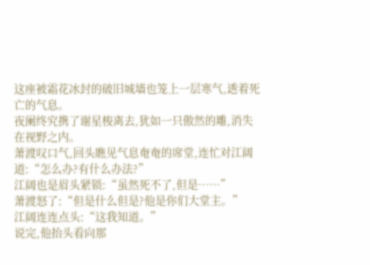这座被霜花冰封的破旧城墙也笼上一层寒气,透着死亡的气息。
夜阑终究携了谢星梭离去,犹如一只傲然的雕,消失在视野之内。
萧渡叹口气,回头瞧见气息奄奄的席堂,连忙对江阔道:“怎么办?有什么办法?”
江阔也是眉头紧锁:“虽然死不了,但是……”
萧渡怒了:“但是什么但是?他是你们大堂主。”
江阔连连点头:“这我知道。”
说完,他抬头看向那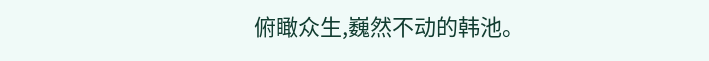俯瞰众生,巍然不动的韩池。